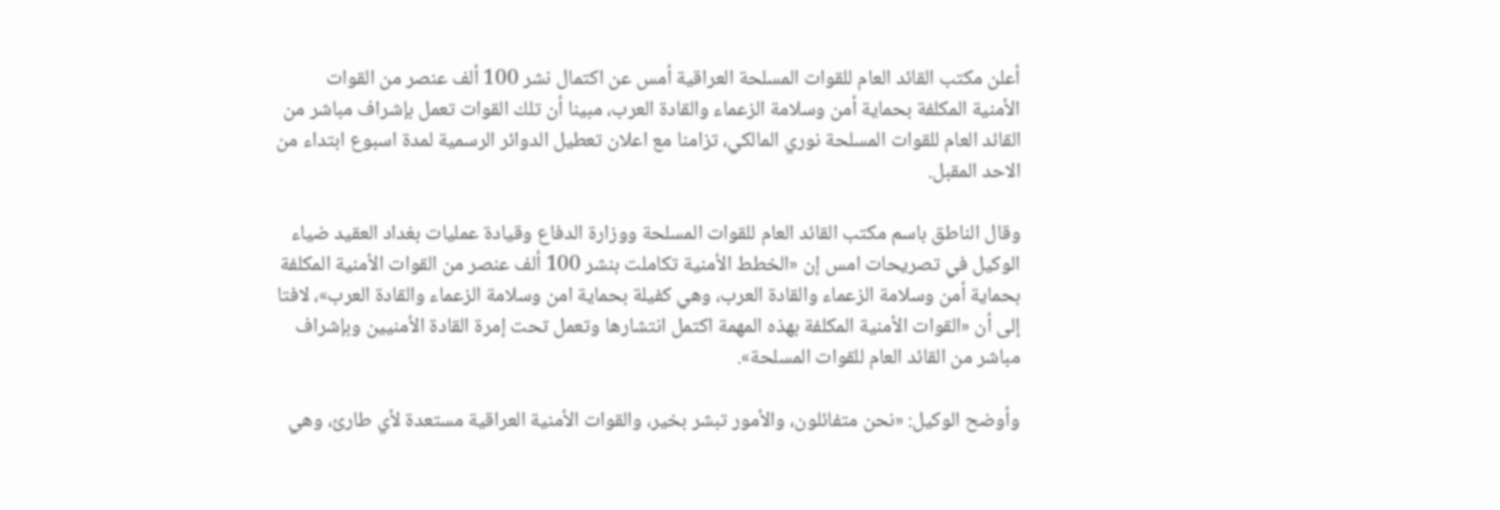أعلن مكتب القائد العام للقوات المسلحة العراقية أمس عن اكتمال نشر 100 ألف عنصر من القوات الأمنية المكلفة بحماية أمن وسلامة الزعماء والقادة العرب، مبينا أن تلك القوات تعمل بإشراف مباشر من القائد العام للقوات المسلحة نوري المالكي، تزامنا مع اعلان تعطيل الدوائر الرسمية لمدة اسبوع ابتداء من الاحد المقبل.

وقال الناطق باسم مكتب القائد العام للقوات المسلحة ووزارة الدفاع وقيادة عمليات بغداد العقيد ضياء الوكيل في تصريحات امس إن «الخطط الأمنية تكاملت بنشر 100 ألف عنصر من القوات الأمنية المكلفة بحماية أمن وسلامة الزعماء والقادة العرب، وهي كفيلة بحماية امن وسلامة الزعماء والقادة العرب»، لافتا إلى أن «القوات الأمنية المكلفة بهذه المهمة اكتمل انتشارها وتعمل تحت إمرة القادة الأمنيين وبإشراف مباشر من القائد العام للقوات المسلحة».

وأوضح الوكيل: «نحن متفائلون، والأمور تبشر بخير، والقوات الأمنية العراقية مستعدة لأي طارئ، وهي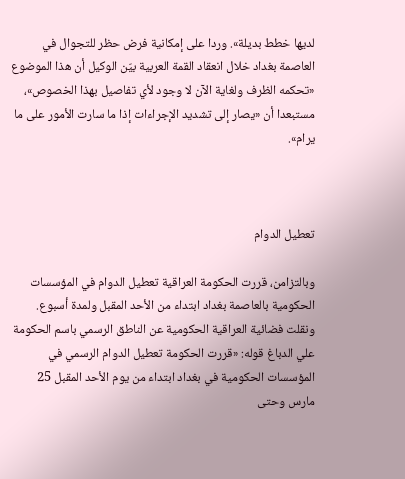لديها خطط بديلة». وردا على إمكانية فرض حظر للتجوال في العاصمة بغداد خلال انعقاد القمة العربية بيّن الوكيل أن هذا الموضوع «تحكمه الظرف ولغاية الآن لا وجود لأي تفاصيل بهذا الخصوص»، مستبعدا أن «يصار إلى تشديد الإجراءات إذا ما سارت الأمور على ما يرام».



تعطيل الدوام

وبالتزامن، قررت الحكومة العراقية تعطيل الدوام في المؤسسات الحكومية بالعاصمة بغداد ابتداء من الأحد المقبل ولمدة أسبوع. ونقلت فضائية العراقية الحكومية عن الناطق الرسمي باسم الحكومة علي الدباغ قوله: «قررت الحكومة تعطيل الدوام الرسمي في المؤسسات الحكومية في بغداد ابتداء من يوم الأحد المقبل 25 مارس وحتى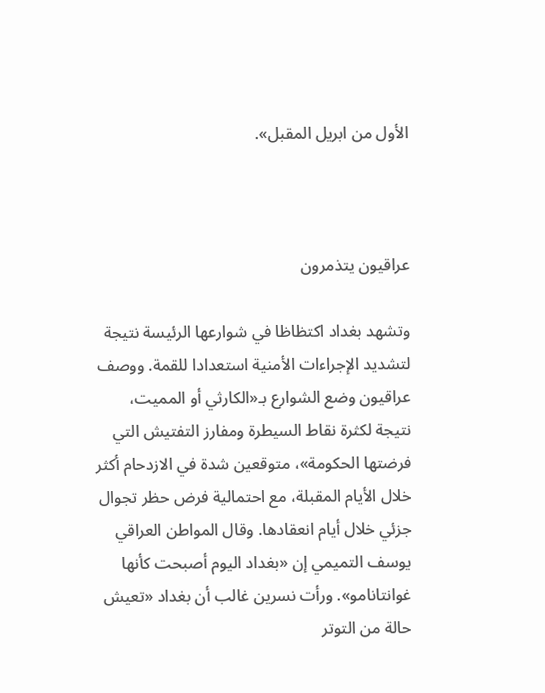الأول من ابريل المقبل».



عراقيون يتذمرون

وتشهد بغداد اكتظاظا في شوارعها الرئيسة نتيجة لتشديد الإجراءات الأمنية استعدادا للقمة. ووصف عراقيون وضع الشوارع بـ«الكارثي أو المميت، نتيجة لكثرة نقاط السيطرة ومفارز التفتيش التي فرضتها الحكومة»، متوقعين شدة في الازدحام أكثر خلال الأيام المقبلة، مع احتمالية فرض حظر تجوال جزئي خلال أيام انعقادها. وقال المواطن العراقي يوسف التميمي إن «بغداد اليوم أصبحت كأنها غوانتانامو». ورأت نسرين غالب أن بغداد «تعيش حالة من التوتر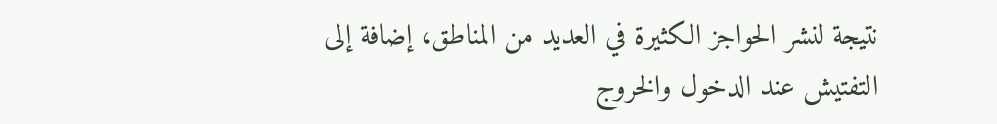نتيجة لنشر الحواجز الكثيرة في العديد من المناطق، إضافة إلى التفتيش عند الدخول والخروج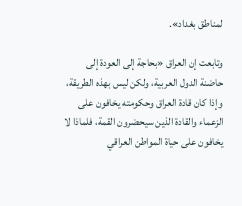لمناطق بغداد».

وتابعت إن العراق «بحاجة إلى العودة إلى حاضنة الدول العربية، ولكن ليس بهذه الطريقة، وإذا كان قادة العراق وحكومته يخافون على الزعماء والقادة الذين سيحضرون القمة، فلماذا لا يخافون على حياة المواطن العراقي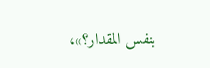بنفس المقدار؟»،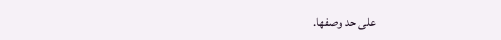على حد وصفها.